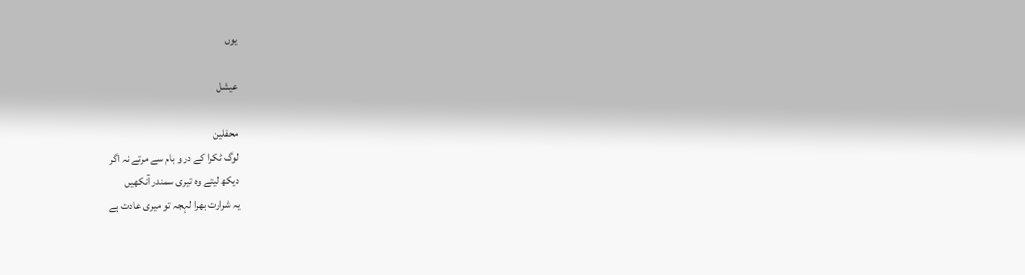یوں

عیشل

محفلین
لوگ ٹکرا کے در و بام سے مرتے نہ اگر
دیکھ لیتے وہ تیری سمندر آنکھیں
یہ شرارت بھرا لہجہ تو میری عادت ہے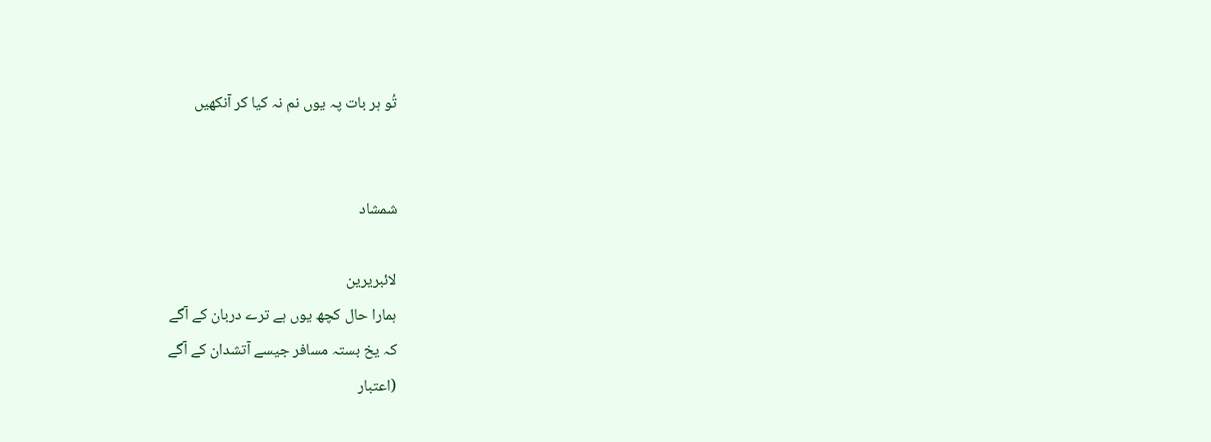تُو ہر بات پہ یوں نم نہ کیا کر آنکھیں


شمشاد

لائبریرین
ہمارا حال کچھ یوں ہے ترے دربان کے آگے
کہ یخ بستہ مسافر جیسے آتشدان کے آگے
(اعتبار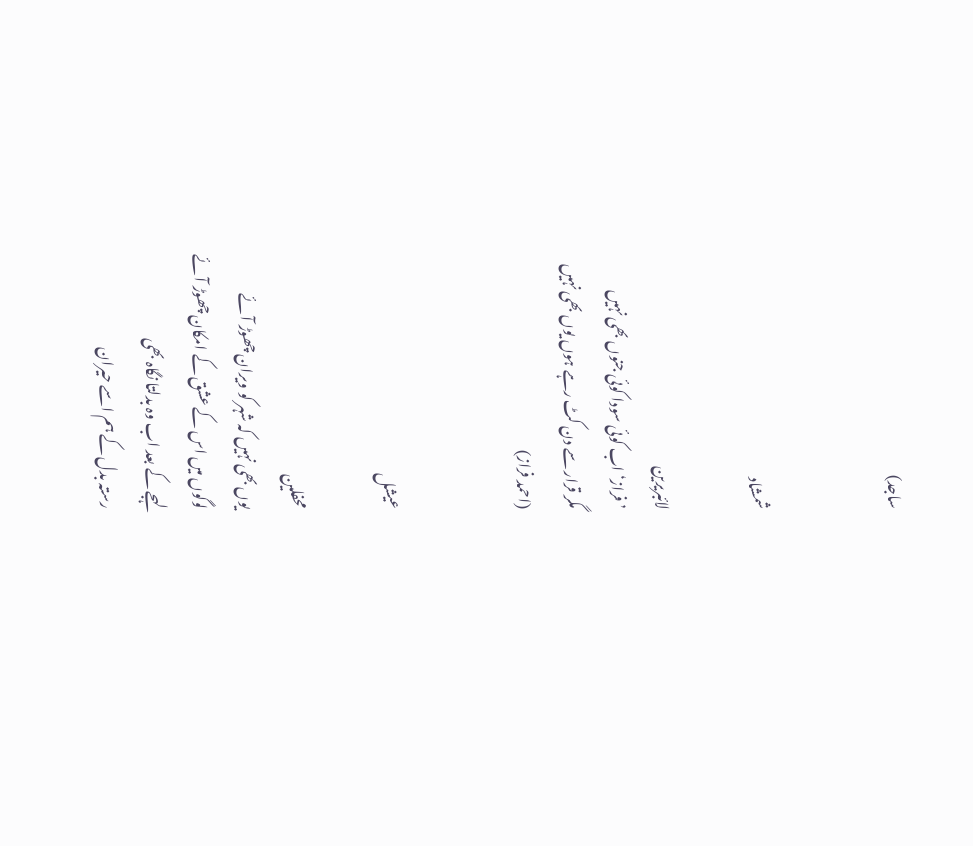ساجد)


شمشاد

لائبریرین
’فراز‘ اب کوئی سودا کوئی جنوں بھی نہیں
مگر قرار سے دن کٹ رہے ہوں یوں بھی نہیں
(احمد فراز)


عیشل

محفلین
یوں بھی نہیں کہ شہر کو ویران چھوڑ آئے
لوگوں میں اس کے عشق کے امکان چھوڑ آئے
لہجے کے بعد اب وہ بدلتا نگاہ بھی
رستہ بدل کے ہم اسے حیران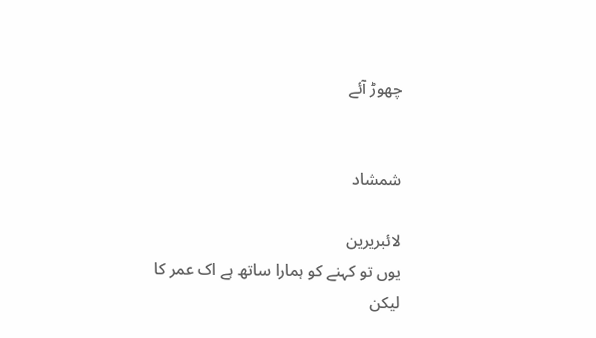چھوڑ آئے


شمشاد

لائبریرین
یوں تو کہنے کو ہمارا ساتھ ہے اک عمر کا
لیکن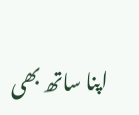اپنا ساتھ بھی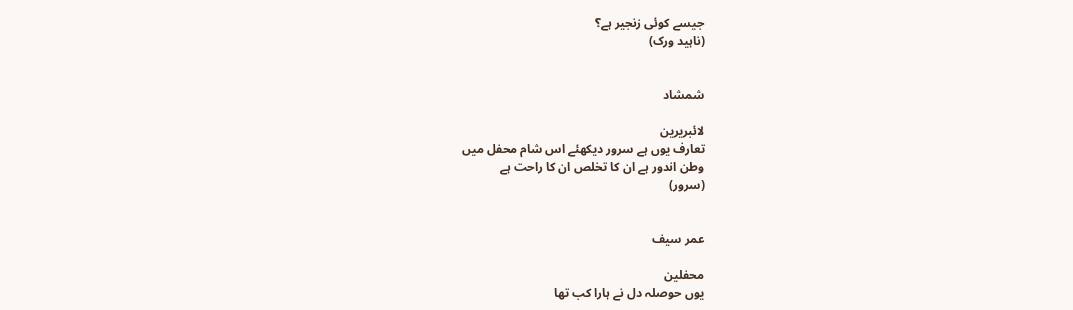جیسے کوئی زنجیر ہے؟
(ناہید ورک)


شمشاد

لائبریرین
تعارف یوں ہے سرور دیکھئے اس شام محفل میں
وطن اندور ہے ان کا تخلص ان کا راحت ہے
(سرور)


عمر سیف

محفلین
یوں حوصلہ دل نے ہارا کب تھا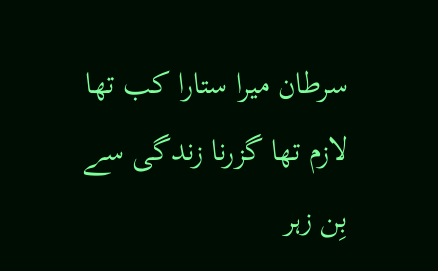سرطان میرا ستارا کب تھا
لازم تھا گزرنا زندگی سے
بِن زہر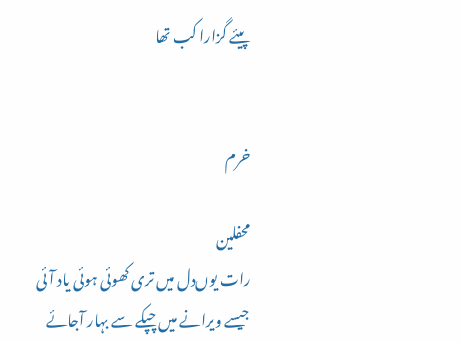پیئے گزارا کب تھا


خرم

محفلین
رات یوں‌دل میں تری کھوئی ہوئی یاد آئی
جیسے ویرانے میں چپکے سے بہار آجائے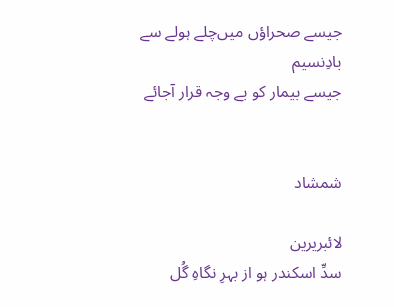جیسے صحراؤں میں‌چلے ہولے سے بادِنسیم
جیسے بیمار کو بے وجہ قرار آجائے


شمشاد

لائبریرین
سدِّ اسکندر ہو از بہرِ نگاہِ گُل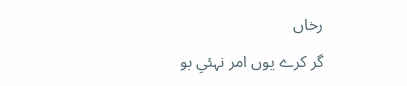رخاں
گر کرے یوں امر نہئیِ بو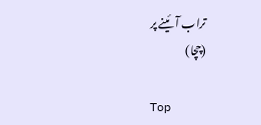تراب آئینے پر
(چچا)

Top